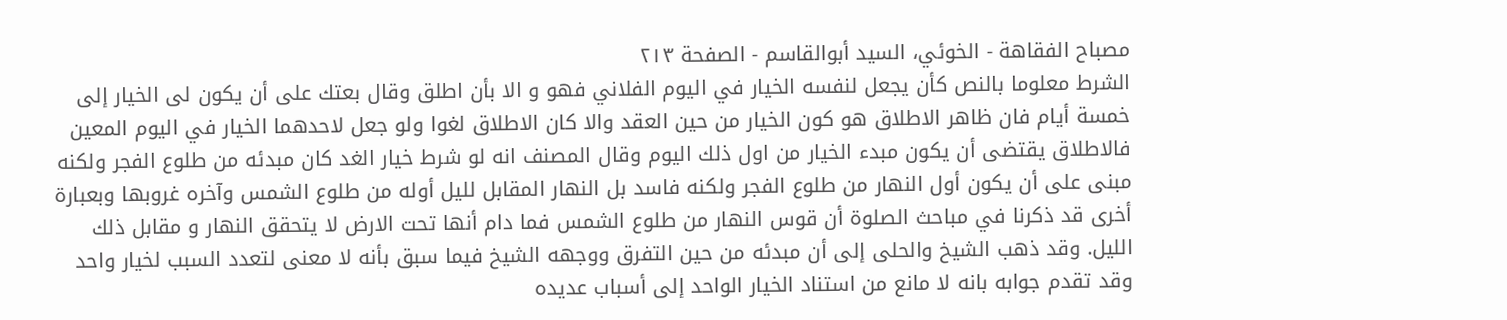مصباح الفقاهة - الخوئي، السيد أبوالقاسم - الصفحة ٢١٣
الشرط معلوما بالنص كأن يجعل لنفسه الخيار في اليوم الفلاني فهو و الا بأن اطلق وقال بعتك على أن يكون لى الخيار إلى خمسة أيام فان ظاهر الاطلاق هو كون الخيار من حين العقد والا كان الاطلاق لغوا ولو جعل لاحدهما الخيار في اليوم المعين فالاطلاق يقتضى أن يكون مبدء الخيار من اول ذلك اليوم وقال المصنف انه لو شرط خيار الغد كان مبدئه من طلوع الفجر ولكنه مبنى على أن يكون أول النهار من طلوع الفجر ولكنه فاسد بل النهار المقابل لليل أوله من طلوع الشمس وآخره غروبها وبعبارة أخرى قد ذكرنا في مباحث الصلوة أن قوس النهار من طلوع الشمس فما دام أنها تحت الارض لا يتحقق النهار و مقابل ذلك الليل. وقد ذهب الشيخ والحلى إلى أن مبدئه من حين التفرق ووجهه الشيخ فيما سبق بأنه لا معنى لتعدد السبب لخيار واحد وقد تقدم جوابه بانه لا مانع من استناد الخيار الواحد إلى أسباب عديده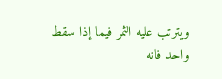ويترتب عليه الثمر فيما إذا سقط واحد فانه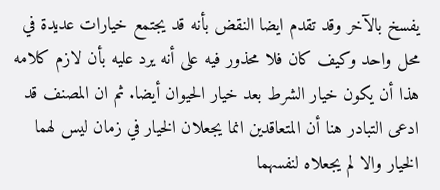يفسخ بالآخر وقد تقدم ايضا النقض بأنه قد يجتمع خيارات عديدة في محل واحد وكيف كان فلا محذور فيه على أنه يرد عليه بأن لازم كلامه هذا أن يكون خيار الشرط بعد خيار الحيوان أيضا. ثم ان المصنف قد ادعى التبادر هنا أن المتعاقدين انما يجعلان الخيار في زمان ليس لهما الخيار والا لم يجعلاه لنفسهما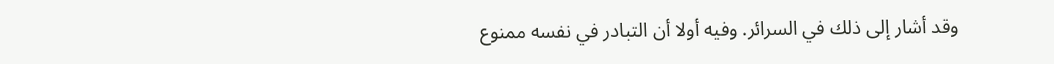وقد أشار إلى ذلك في السرائر. وفيه أولا أن التبادر في نفسه ممنوع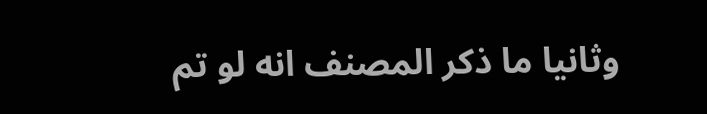وثانيا ما ذكر المصنف انه لو تم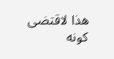هذا لاقتضى كونه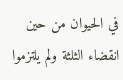في الحيوان من حين انقضاء الثلثة ولم يلتزموا